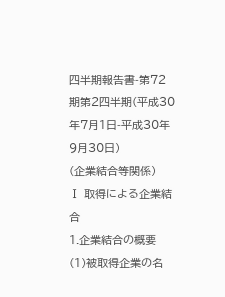四半期報告書-第72期第2四半期(平成30年7月1日-平成30年9月30日)
(企業結合等関係)
Ⅰ 取得による企業結合
1.企業結合の概要
(1)被取得企業の名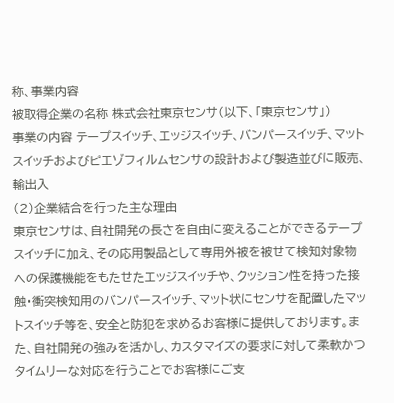称、事業内容
被取得企業の名称 株式会社東京センサ(以下、「東京センサ」)
事業の内容 テープスイッチ、エッジスイッチ、バンパースイッチ、マットスイッチおよびピエゾフィルムセンサの設計および製造並びに販売、輸出入
(2)企業結合を行った主な理由
東京センサは、自社開発の長さを自由に変えることができるテープスイッチに加え、その応用製品として専用外被を被せて検知対象物への保護機能をもたせたエッジスイッチや、クッション性を持った接触・衝突検知用のバンパースイッチ、マット状にセンサを配置したマットスイッチ等を、安全と防犯を求めるお客様に提供しております。また、自社開発の強みを活かし、カスタマイズの要求に対して柔軟かつタイムリーな対応を行うことでお客様にご支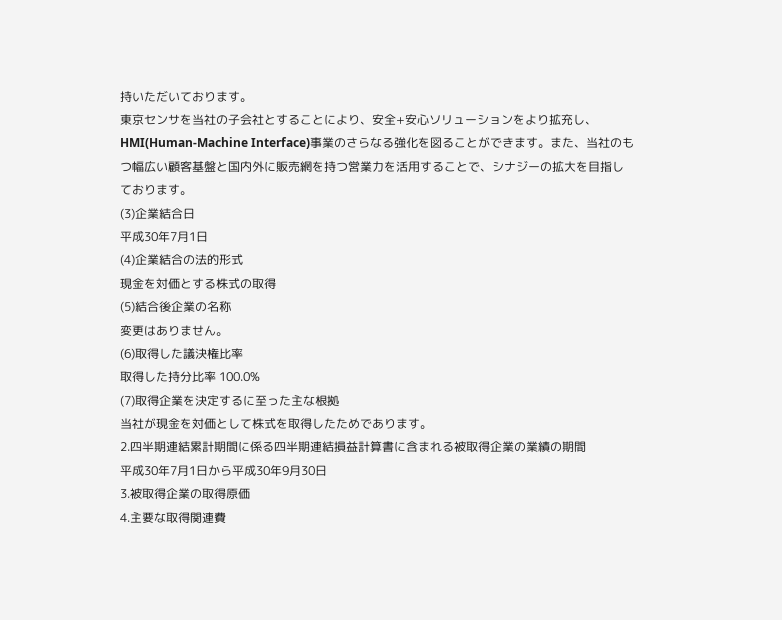持いただいております。
東京センサを当社の子会社とすることにより、安全+安心ソリューションをより拡充し、HMI(Human-Machine Interface)事業のさらなる強化を図ることができます。また、当社のもつ幅広い顧客基盤と国内外に販売網を持つ営業力を活用することで、シナジーの拡大を目指しております。
(3)企業結合日
平成30年7月1日
(4)企業結合の法的形式
現金を対価とする株式の取得
(5)結合後企業の名称
変更はありません。
(6)取得した議決権比率
取得した持分比率 100.0%
(7)取得企業を決定するに至った主な根拠
当社が現金を対価として株式を取得したためであります。
2.四半期連結累計期間に係る四半期連結損益計算書に含まれる被取得企業の業績の期間
平成30年7月1日から平成30年9月30日
3.被取得企業の取得原価
4.主要な取得関連費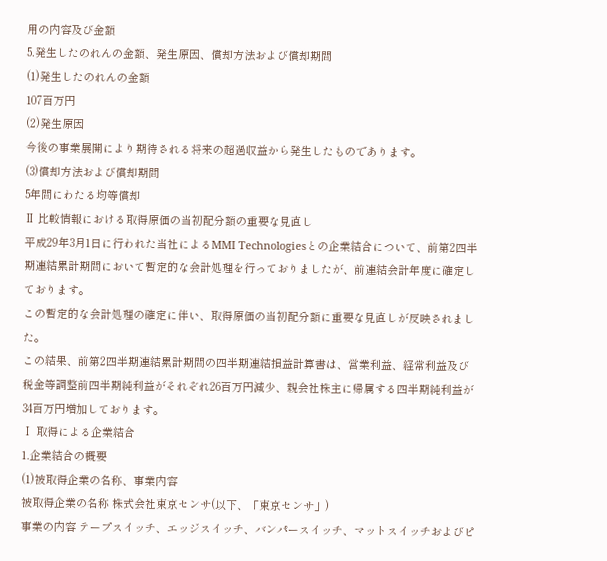用の内容及び金額
5.発生したのれんの金額、発生原因、償却方法および償却期間
(1)発生したのれんの金額
107百万円
(2)発生原因
今後の事業展開により期待される将来の超過収益から発生したものであります。
(3)償却方法および償却期間
5年間にわたる均等償却
Ⅱ 比較情報における取得原価の当初配分額の重要な見直し
平成29年3月1日に行われた当社によるMMI Technologiesとの企業結合について、前第2四半期連結累計期間において暫定的な会計処理を行っておりましたが、前連結会計年度に確定しております。
この暫定的な会計処理の確定に伴い、取得原価の当初配分額に重要な見直しが反映されました。
この結果、前第2四半期連結累計期間の四半期連結損益計算書は、営業利益、経常利益及び税金等調整前四半期純利益がそれぞれ26百万円減少、親会社株主に帰属する四半期純利益が34百万円増加しております。
Ⅰ 取得による企業結合
1.企業結合の概要
(1)被取得企業の名称、事業内容
被取得企業の名称 株式会社東京センサ(以下、「東京センサ」)
事業の内容 テープスイッチ、エッジスイッチ、バンパースイッチ、マットスイッチおよびピ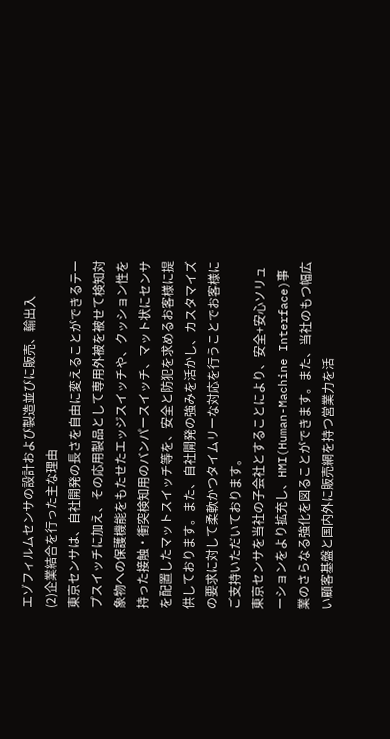エゾフィルムセンサの設計および製造並びに販売、輸出入
(2)企業結合を行った主な理由
東京センサは、自社開発の長さを自由に変えることができるテープスイッチに加え、その応用製品として専用外被を被せて検知対象物への保護機能をもたせたエッジスイッチや、クッション性を持った接触・衝突検知用のバンパースイッチ、マット状にセンサを配置したマットスイッチ等を、安全と防犯を求めるお客様に提供しております。また、自社開発の強みを活かし、カスタマイズの要求に対して柔軟かつタイムリーな対応を行うことでお客様にご支持いただいております。
東京センサを当社の子会社とすることにより、安全+安心ソリューションをより拡充し、HMI(Human-Machine Interface)事業のさらなる強化を図ることができます。また、当社のもつ幅広い顧客基盤と国内外に販売網を持つ営業力を活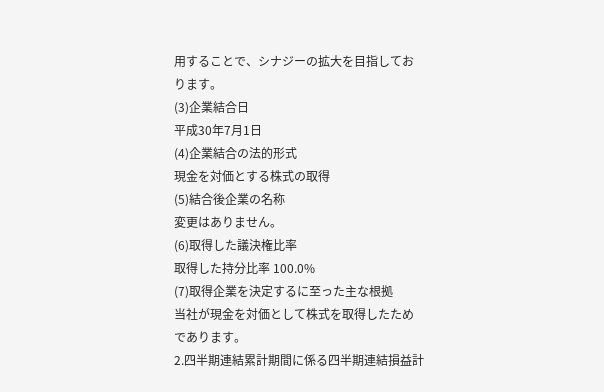用することで、シナジーの拡大を目指しております。
(3)企業結合日
平成30年7月1日
(4)企業結合の法的形式
現金を対価とする株式の取得
(5)結合後企業の名称
変更はありません。
(6)取得した議決権比率
取得した持分比率 100.0%
(7)取得企業を決定するに至った主な根拠
当社が現金を対価として株式を取得したためであります。
2.四半期連結累計期間に係る四半期連結損益計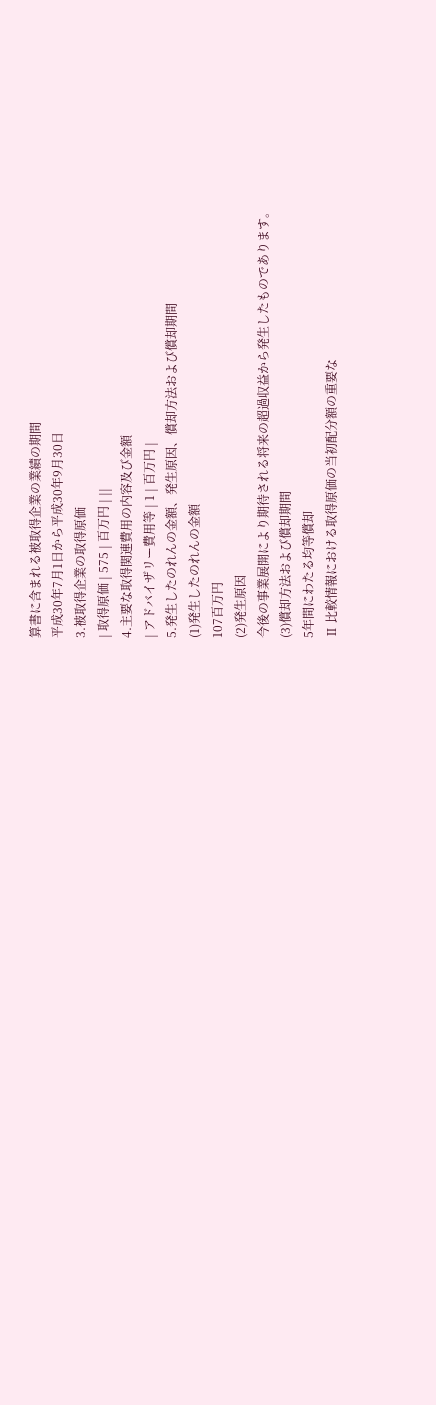算書に含まれる被取得企業の業績の期間
平成30年7月1日から平成30年9月30日
3.被取得企業の取得原価
| 取得原価 | 575 | 百万円 | ||
4.主要な取得関連費用の内容及び金額
| アドバイザリー費用等 | 1 | 百万円 |
5.発生したのれんの金額、発生原因、償却方法および償却期間
(1)発生したのれんの金額
107百万円
(2)発生原因
今後の事業展開により期待される将来の超過収益から発生したものであります。
(3)償却方法および償却期間
5年間にわたる均等償却
Ⅱ 比較情報における取得原価の当初配分額の重要な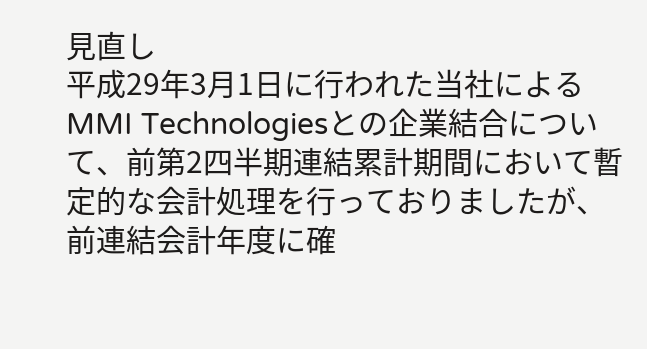見直し
平成29年3月1日に行われた当社によるMMI Technologiesとの企業結合について、前第2四半期連結累計期間において暫定的な会計処理を行っておりましたが、前連結会計年度に確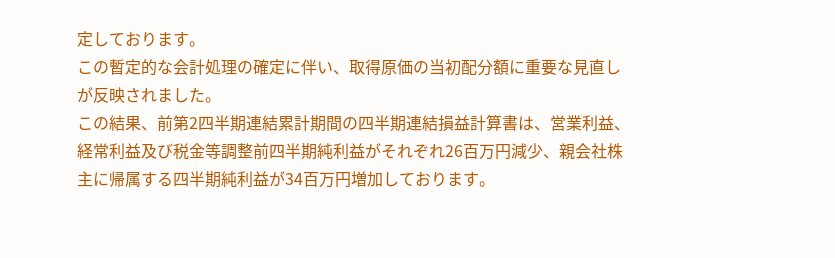定しております。
この暫定的な会計処理の確定に伴い、取得原価の当初配分額に重要な見直しが反映されました。
この結果、前第2四半期連結累計期間の四半期連結損益計算書は、営業利益、経常利益及び税金等調整前四半期純利益がそれぞれ26百万円減少、親会社株主に帰属する四半期純利益が34百万円増加しております。